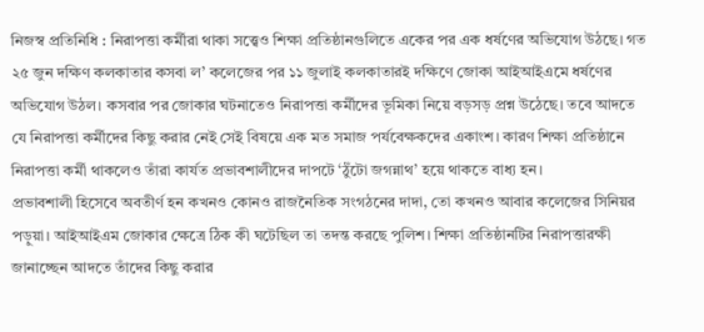নিজস্ব প্রতিনিধি : নিরাপত্তা কর্মীরা থাকা সত্ত্বেও শিক্ষা প্রতিষ্ঠানগুলিতে একের পর এক ধর্ষণের অভিযোগ উঠছে। গত ২৫ জুন দক্ষিণ কলকাতার কসবা ল’ কলেজের পর ১১ জুলাই কলকাতারই দক্ষিণে জোকা আইআইএমে ধর্ষণের অভিযোগ উঠল। কসবার পর জোকার ঘটনাতেও নিরাপত্তা কর্মীদের ভূমিকা নিয়ে বড়সড় প্রশ্ন উঠেছে। তবে আদতে যে নিরাপত্তা কর্মীদের কিছু করার নেই সেই বিষয়ে এক মত সমাজ পর্যবেক্ষকদের একাংশ। কারণ শিক্ষা প্রতিষ্ঠানে নিরাপত্তা কর্মী থাকলেও তাঁরা কার্যত প্রভাবশালীদের দাপটে ‘ঠুঁটো জগন্নাথ’ হয়ে থাকতে বাধ্য হন।
প্রভাবশালী হিসেবে অবতীর্ণ হন কখনও কোনও রাজনৈতিক সংগঠনের দাদা, তো কখনও আবার কলেজের সিনিয়র পড়ুয়া। আইআইএম জোকার ক্ষেত্রে ঠিক কী ঘটেছিল তা তদন্ত করছে পুলিশ। শিক্ষা প্রতিষ্ঠানটির নিরাপত্তারক্ষী জানাচ্ছেন আদতে তাঁদের কিছু করার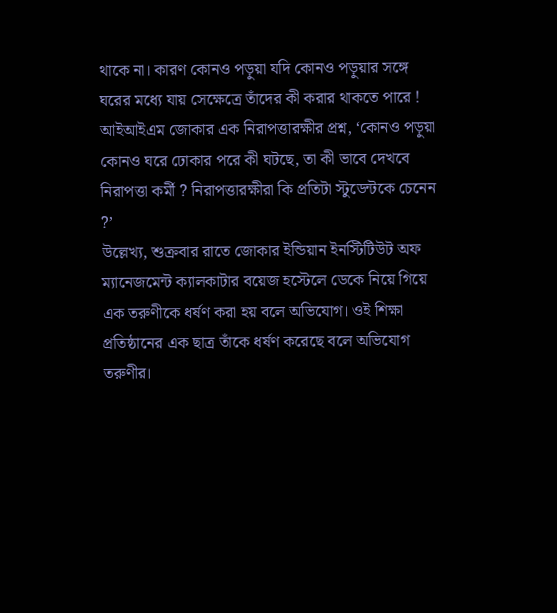থাকে না। কারণ কোনও পড়ুয়া যদি কোনও পড়ুয়ার সঙ্গে ঘরের মধ্যে যায় সেক্ষেত্রে তাঁদের কী করার থাকতে পারে !
আইআইএম জোকার এক নিরাপত্তারক্ষীর প্রশ্ন, ‘কোনও পড়ুয়া কোনও ঘরে ঢোকার পরে কী ঘটছে, তা কী ভাবে দেখবে নিরাপত্তা কর্মী ? নিরাপত্তারক্ষীরা কি প্রতিটা স্টুডেন্টকে চেনেন ?’
উল্লেখ্য, শুক্রবার রাতে জোকার ইন্ডিয়ান ইনস্টিটিউট অফ ম্যানেজমেন্ট ক্যালকাটার বয়েজ হস্টেলে ডেকে নিয়ে গিয়ে এক তরুণীকে ধর্ষণ করা হয় বলে অভিযোগ। ওই শিক্ষা প্রতিষ্ঠানের এক ছাত্র তাঁকে ধর্ষণ করেছে বলে অভিযোগ তরুণীর।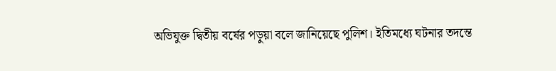অভিযুক্ত দ্বিতীয় বর্ষের পড়ুয়া বলে জানিয়েছে পুলিশ। ইতিমধ্যে ঘটনার তদন্তে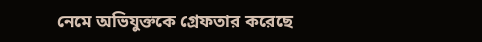নেমে অভিযুক্তকে গ্রেফতার করেছে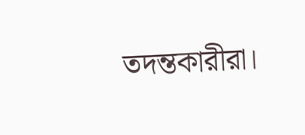তদন্তকারীরা।